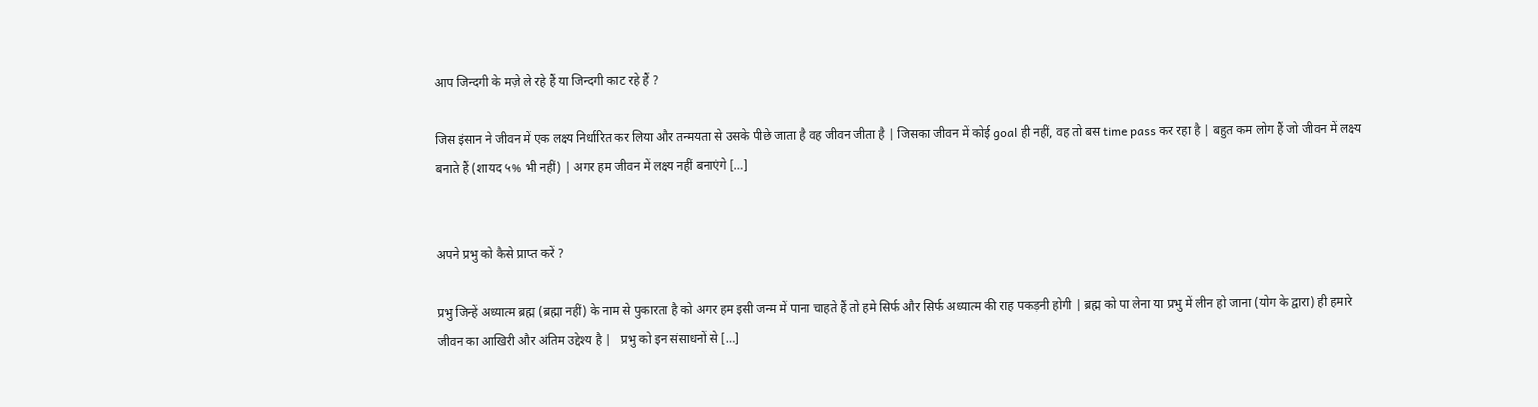आप जिन्दगी के मज़े ले रहे हैं या जिन्दगी काट रहे हैं ?

जिस इंसान ने जीवन में एक लक्ष्य निर्धारित कर लिया और तन्मयता से उसके पीछे जाता है वह जीवन जीता है | जिसका जीवन में कोई goal ही नहीं, वह तो बस time pass कर रहा है | बहुत कम लोग हैं जो जीवन में लक्ष्य बनाते हैं (शायद ५% भी नहीं) | अगर हम जीवन में लक्ष्य नहीं बनाएंगे […]


अपने प्रभु को कैसे प्राप्त करें ?

प्रभु जिन्हें अध्यात्म ब्रह्म (ब्रह्मा नहीं) के नाम से पुकारता है को अगर हम इसी जन्म में पाना चाहते हैं तो हमे सिर्फ और सिर्फ अध्यात्म की राह पकड़नी होगी | ब्रह्म को पा लेना या प्रभु में लीन हो जाना (योग के द्वारा) ही हमारे जीवन का आखिरी और अंतिम उद्देश्य है |   प्रभु को इन संसाधनों से […]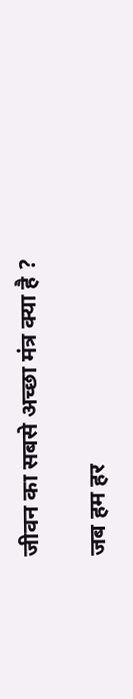जीवन का सबसे अच्छा मंत्र क्या है ?

जब हम हर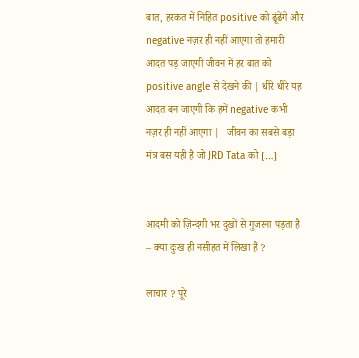बात, हरकत में निहित positive को ढूंढेंगे और negative नज़र ही नहीं आएगा तो हमारी आदत पड़ जाएगी जीवन में हर बात को positive angle से देखने की | धीरे धीरे यह आदत बन जाएगी कि हमें negative कभी नज़र ही नहीं आएगा |   जीवन का सबसे बड़ा मंत्र बस यही है जो JRD Tata को […]


आदमी को ज़िन्दगी भर दुखों से गुजरना पड़ता है – क्या दुःख ही नसीहत में लिखा हैं ?

लाचार ? पूरे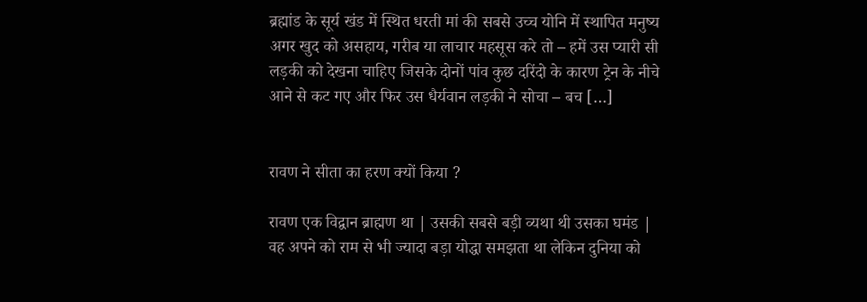ब्रह्मांड के सूर्य खंड में स्थित धरती मां की सबसे उच्च योनि में स्थापित मनुष्य अगर खुद को असहाय, गरीब या लाचार महसूस करे तो – हमें उस प्यारी सी लड़की को देखना चाहिए जिसके दोनों पांव कुछ दरिंदो के कारण ट्रेन के नीचे आने से कट गए और फिर उस धैर्यवान लड़की ने सोचा – बच […]


रावण ने सीता का हरण क्यों किया ?

रावण एक विद्वान ब्राह्मण था | उसकी सबसे बड़ी व्यथा थी उसका घमंड | वह अपने को राम से भी ज्यादा बड़ा योद्धा समझता था लेकिन दुनिया को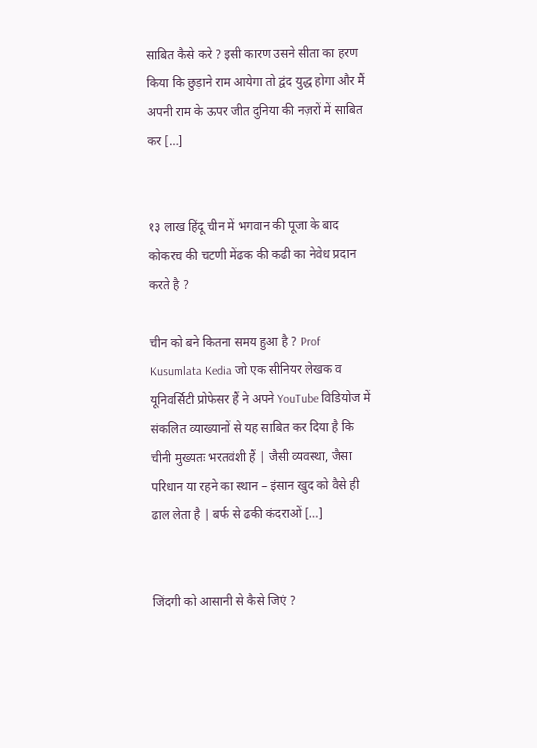साबित कैसे करे ? इसी कारण उसने सीता का हरण किया कि छुड़ाने राम आयेगा तो द्वंद युद्ध होगा और मैं अपनी राम के ऊपर जीत दुनिया की नज़रों में साबित कर […]


१३ लाख हिंदू चीन में भगवान की पूजा के बाद कोकरच की चटणी मेंढक की कढी का नेवेध प्रदान करते है ?

चीन को बने कितना समय हुआ है ? Prof Kusumlata Kedia जो एक सीनियर लेखक व यूनिवर्सिटी प्रोफेसर हैं ने अपने YouTube विडियोज में संकलित व्याख्यानों से यह साबित कर दिया है कि चीनी मुख्यतः भरतवंशी हैं | जैसी व्यवस्था, जैसा परिधान या रहने का स्थान – इंसान खुद को वैसे ही ढाल लेता है | बर्फ से ढकी कंदराओं […]


जिंदगी को आसानी से कैसे जिएं ?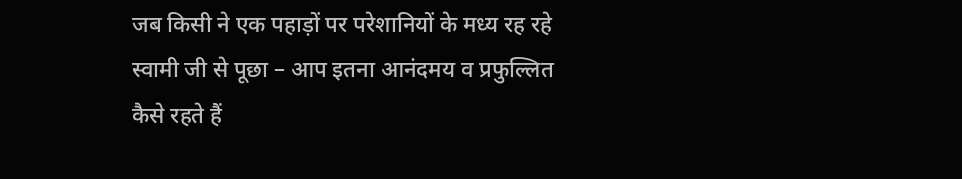जब किसी ने एक पहाड़ों पर परेशानियों के मध्य रह रहे स्वामी जी से पूछा – आप इतना आनंदमय व प्रफुल्लित कैसे रहते हैं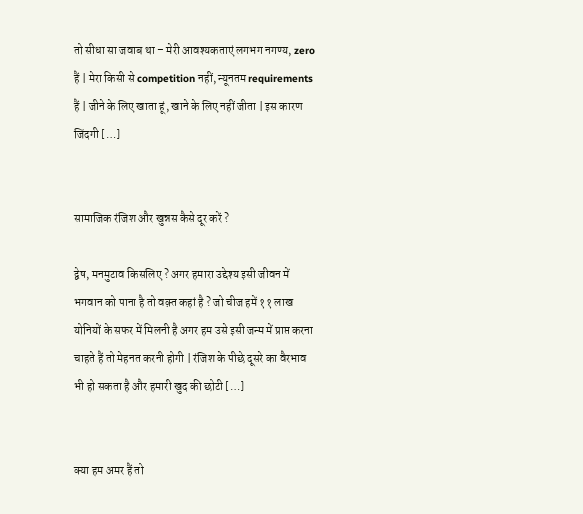तो सीधा सा जवाब था – मेरी आवश्यकताएं लगभग नगण्य, zero हैं | मेरा किसी से competition नहीं, न्यूनतम requirements हैं | जीने के लिए खाता हूं, खाने के लिए नहीं जीता | इस कारण जिंदगी […]


सामाजिक रंजिश और खुन्नस कैसे दूर करें ?

द्वेष, मनमुटाव किसलिए ? अगर हमारा उद्देश्य इसी जीवन में भगवान को पाना है तो वक़्त कहां है ? जो चीज हमें ११ लाख योनियों के सफर में मिलनी है अगर हम उसे इसी जन्म में प्राप्त करना चाहते हैं तो मेहनत करनी होगी | रंजिश के पीछे दूसरे का वैरभाव भी हो सकता है और हमारी खुद की छोटी […]


क्या हम अमर हैं तो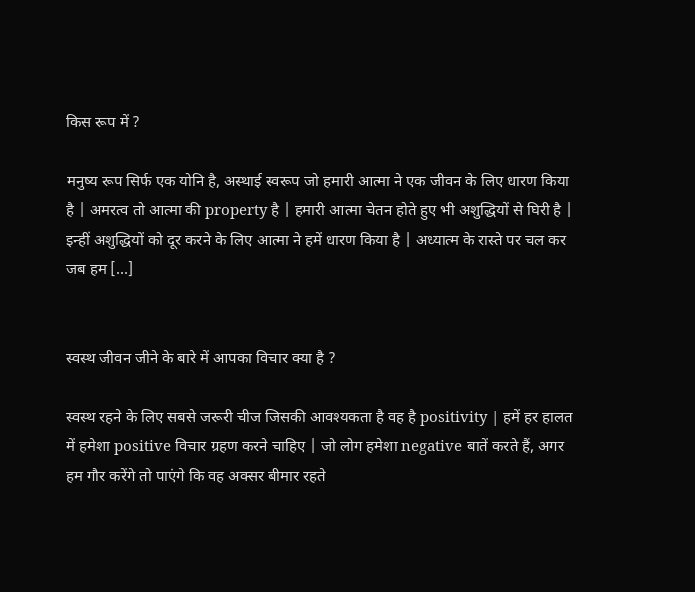किस रूप में ?

मनुष्य रूप सिर्फ एक योनि है, अस्थाई स्वरूप जो हमारी आत्मा ने एक जीवन के लिए धारण किया है | अमरत्व तो आत्मा की property है | हमारी आत्मा चेतन होते हुए भी अशुद्धियों से घिरी है | इन्हीं अशुद्धियों को दूर करने के लिए आत्मा ने हमें धारण किया है | अध्यात्म के रास्ते पर चल कर जब हम […]


स्वस्थ जीवन जीने के बारे में आपका विचार क्या है ?

स्वस्थ रहने के लिए सबसे जरूरी चीज जिसकी आवश्यकता है वह है positivity | हमें हर हालत में हमेशा positive विचार ग्रहण करने चाहिए | जो लोग हमेशा negative बातें करते हैं, अगर हम गौर करेंगे तो पाएंगे कि वह अक्सर बीमार रहते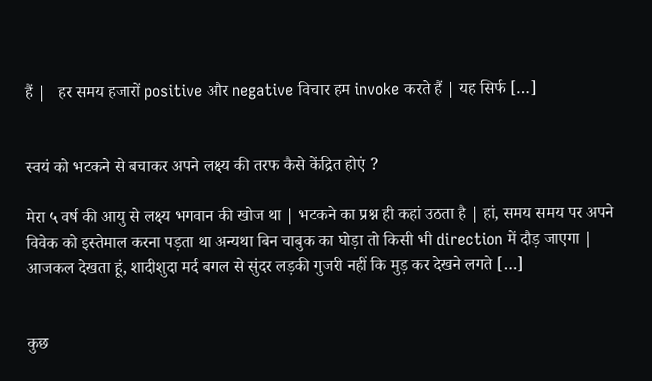हैं |   हर समय हजारों positive और negative विचार हम invoke करते हैं | यह सिर्फ […]


स्वयं को भटकने से बचाकर अपने लक्ष्य की तरफ कैसे केंद्रित होएं ?

मेरा ५ वर्ष की आयु से लक्ष्य भगवान की खोज था | भटकने का प्रश्न ही कहां उठता है | हां, समय समय पर अपने विवेक को इस्तेमाल करना पड़ता था अन्यथा बिन चाबुक का घोड़ा तो किसी भी direction में दौड़ जाएगा | आजकल देखता हूं, शादीशुदा मर्द बगल से सुंदर लड़की गुजरी नहीं कि मुड़ कर देखने लगते […]


कुछ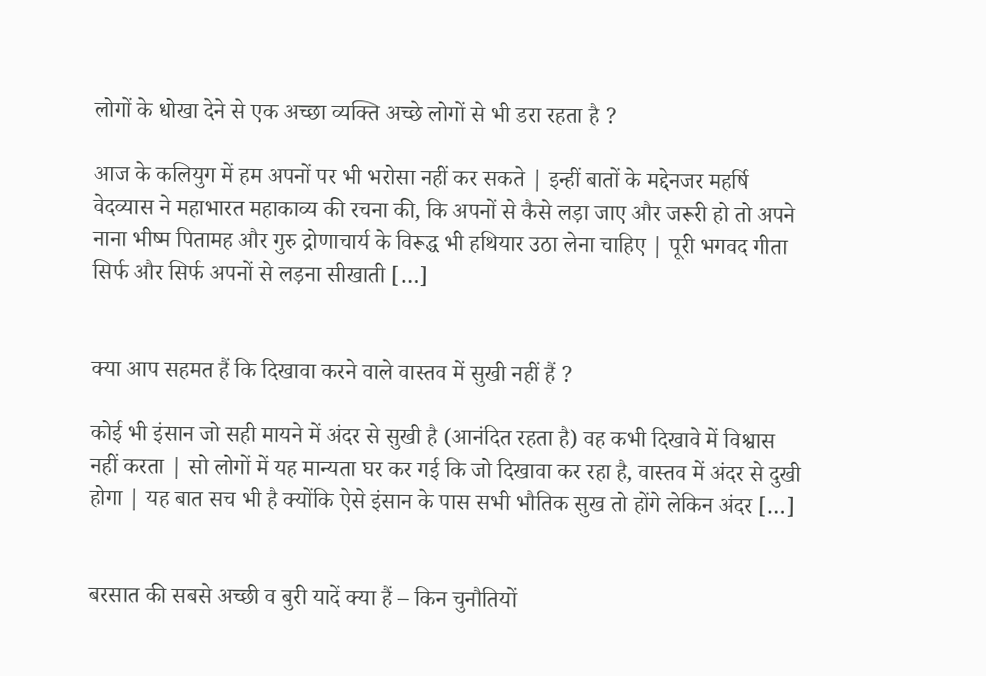लोगों के धोखा देने से एक अच्छा व्यक्ति अच्छे लोगों से भी डरा रहता है ?

आज के कलियुग में हम अपनों पर भी भरोसा नहीं कर सकते | इन्हीं बातों के मद्देनजर महर्षि वेदव्यास ने महाभारत महाकाव्य की रचना की, कि अपनों से कैसे लड़ा जाए और जरूरी हो तो अपने नाना भीष्म पितामह और गुरु द्रोणाचार्य के विरूद्ध भी हथियार उठा लेना चाहिए | पूरी भगवद गीता सिर्फ और सिर्फ अपनों से लड़ना सीखाती […]


क्या आप सहमत हैं कि दिखावा करने वाले वास्तव में सुखी नहीं हैं ?

कोई भी इंसान जो सही मायने में अंदर से सुखी है (आनंदित रहता है) वह कभी दिखावे में विश्वास नहीं करता | सो लोगों में यह मान्यता घर कर गई कि जो दिखावा कर रहा है, वास्तव में अंदर से दुखी होगा | यह बात सच भी है क्योंकि ऐसे इंसान के पास सभी भौतिक सुख तो होंगे लेकिन अंदर […]


बरसात की सबसे अच्छी व बुरी यादें क्या हैं – किन चुनौतियों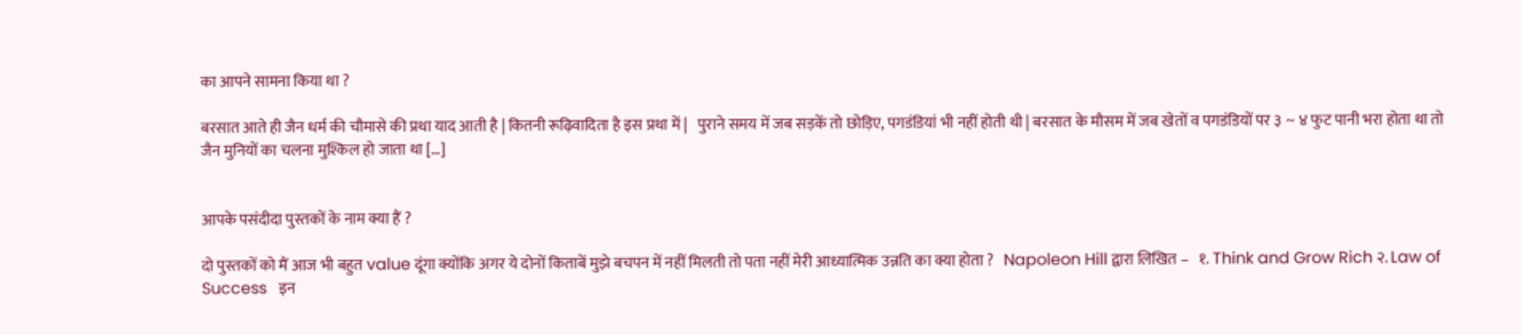का आपने सामना किया था ?

बरसात आते ही जैन धर्म की चौमासे की प्रथा याद आती है | कितनी रूढ़िवादिता है इस प्रथा में |   पुराने समय में जब सड़कें तो छोड़िए, पगडंडियां भी नहीं होती थी | बरसात के मौसम में जब खेतों व पगडंडियों पर ३ ~ ४ फुट पानी भरा होता था तो जैन मुनियों का चलना मुश्किल हो जाता था […]


आपके पसंदीदा पुस्तकों के नाम क्या हैं ?

दो पुस्तकों को मैं आज भी बहुत value दूंगा क्योंकि अगर ये दोनों किताबें मुझे बचपन में नहीं मिलती तो पता नहीं मेरी आध्यात्मिक उन्नति का क्या होता ?   Napoleon Hill द्वारा लिखित –   १. Think and Grow Rich २. Law of Success   इन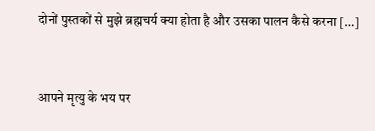दोनों पुस्तकों से मुझे ब्रह्मचर्य क्या होता है और उसका पालन कैसे करना […]


आपने मृत्यु के भय पर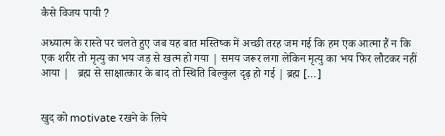कैसे विजय पायी ?

अध्यात्म के रास्ते पर चलते हुए जब यह बात मस्तिष्क में अच्छी तरह जम गई कि हम एक आत्मा हैं न कि एक शरीर तो मृत्यु का भय जड़ से खत्म हो गया | समय जरूर लगा लेकिन मृत्यु का भय फिर लौटकर नहीं आया |   ब्रह्म से साक्षात्कार के बाद तो स्थिति बिल्कुल दृढ़ हो गई | ब्रह्म […]


खुद को motivate रखने के लिये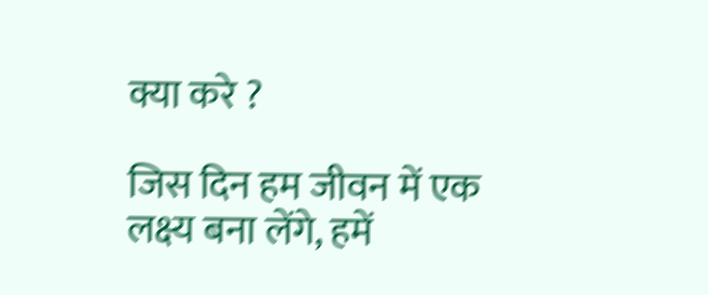क्या करे ?

जिस दिन हम जीवन में एक लक्ष्य बना लेंगे, हमें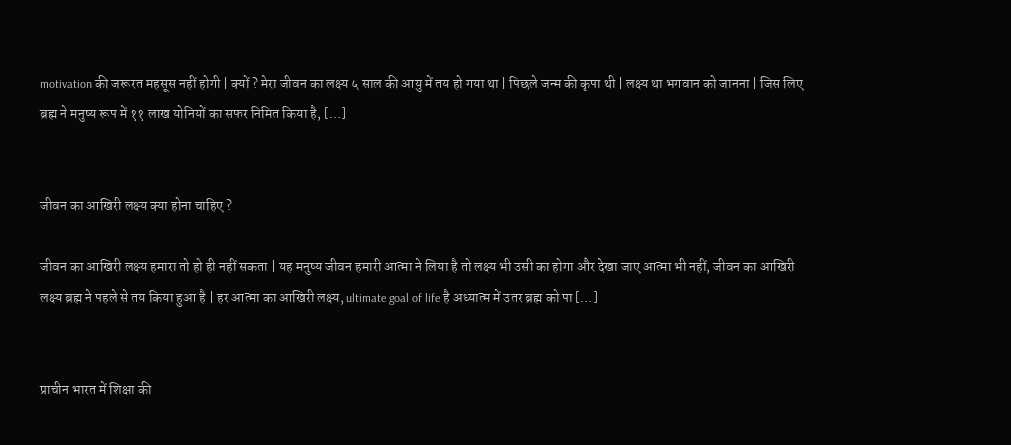motivation की जरूरत महसूस नहीं होगी | क्यों ? मेरा जीवन का लक्ष्य ५ साल की आयु में तय हो गया था | पिछले जन्म की कृपा थी | लक्ष्य था भगवान को जानना | जिस लिए ब्रह्म ने मनुष्य रूप में ११ लाख योनियों का सफर निमित किया है, […]


जीवन का आखिरी लक्ष्य क्या होना चाहिए ?

जीवन का आखिरी लक्ष्य हमारा तो हो ही नहीं सकता | यह मनुष्य जीवन हमारी आत्मा ने लिया है तो लक्ष्य भी उसी का होगा और देखा जाए आत्मा भी नहीं, जीवन का आखिरी लक्ष्य ब्रह्म ने पहले से तय किया हुआ है | हर आत्मा का आखिरी लक्ष्य, ultimate goal of life है अध्यात्म में उतर ब्रह्म को पा […]


प्राचीन भारत में शिक्षा की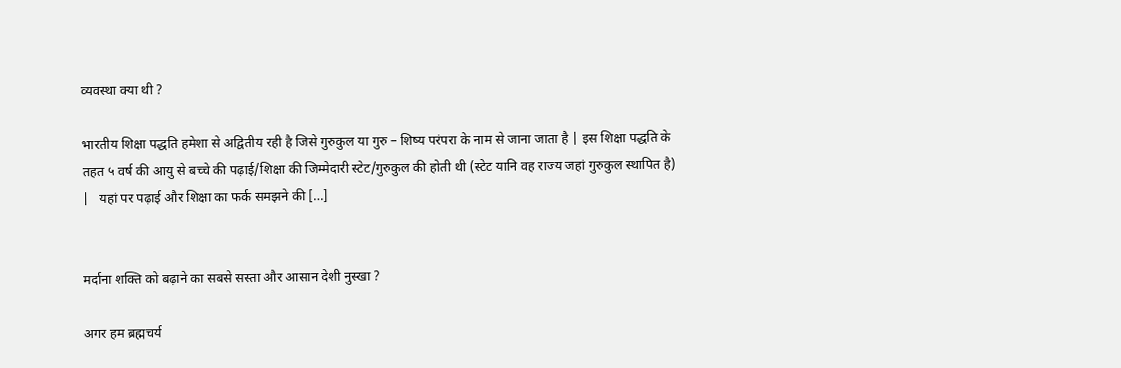व्यवस्था क्या थी ?

भारतीय शिक्षा पद्धति हमेशा से अद्वितीय रही है जिसे गुरुकुल या गुरु – शिष्य परंपरा के नाम से जाना जाता है | इस शिक्षा पद्धति के तहत ५ वर्ष की आयु से बच्चे की पढ़ाई/शिक्षा की जिम्मेदारी स्टेट/गुरुकुल की होती थी (स्टेट यानि वह राज्य जहां गुरुकुल स्थापित है) |   यहां पर पढ़ाई और शिक्षा का फर्क समझने की […]


मर्दाना शक्ति को बढ़ाने का सबसे सस्ता और आसान देशी नुस्खा ?

अगर हम ब्रह्मचर्य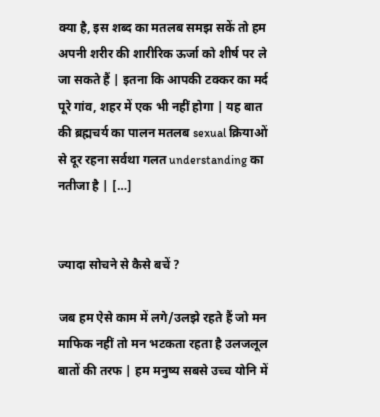क्या है, इस शब्द का मतलब समझ सकें तो हम अपनी शरीर की शारीरिक ऊर्जा को शीर्ष पर ले जा सकते हैं | इतना कि आपकी टक्कर का मर्द पूरे गांव, शहर में एक भी नहीं होगा | यह बात की ब्रह्मचर्य का पालन मतलब sexual क्रियाओं से दूर रहना सर्वथा गलत understanding का नतीजा है | […]


ज्यादा सोचने से कैसे बचें ?

जब हम ऐसे काम में लगे/उलझे रहते हैं जो मन माफिक नहीं तो मन भटकता रहता है उलजलूल बातों की तरफ | हम मनुष्य सबसे उच्च योनि में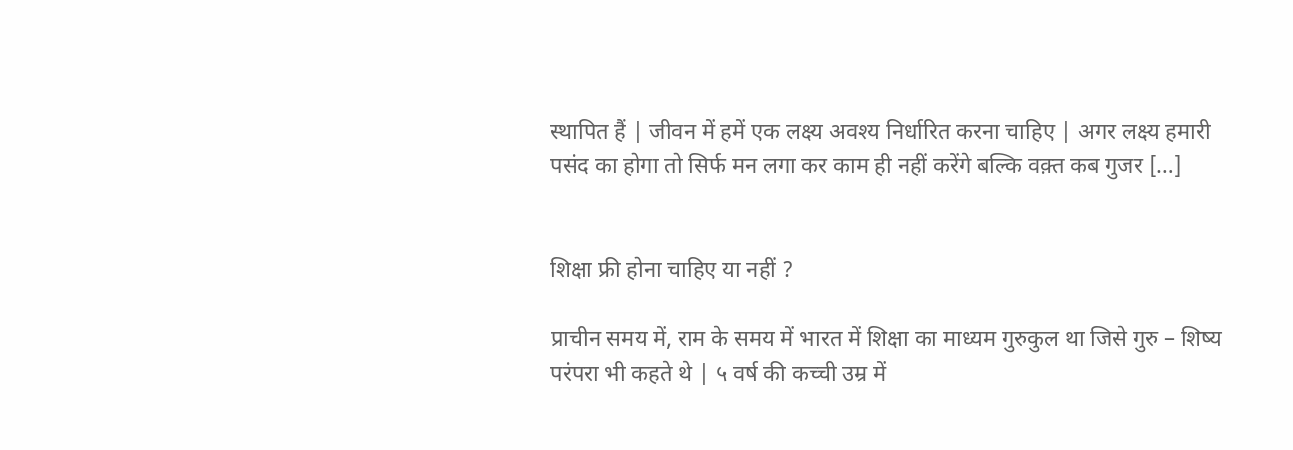स्थापित हैं | जीवन में हमें एक लक्ष्य अवश्य निर्धारित करना चाहिए | अगर लक्ष्य हमारी पसंद का होगा तो सिर्फ मन लगा कर काम ही नहीं करेंगे बल्कि वक़्त कब गुजर […]


शिक्षा फ्री होना चाहिए या नहीं ?

प्राचीन समय में, राम के समय में भारत में शिक्षा का माध्यम गुरुकुल था जिसे गुरु – शिष्य परंपरा भी कहते थे | ५ वर्ष की कच्ची उम्र में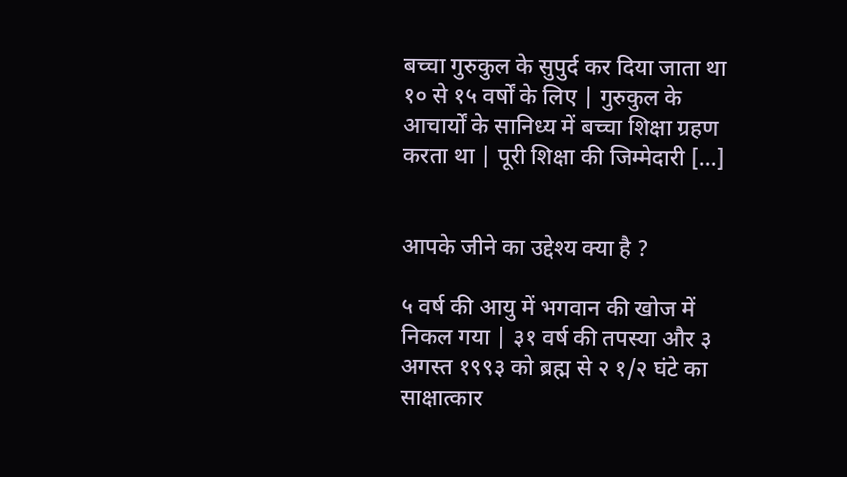बच्चा गुरुकुल के सुपुर्द कर दिया जाता था १० से १५ वर्षों के लिए | गुरुकुल के आचार्यों के सानिध्य में बच्चा शिक्षा ग्रहण करता था | पूरी शिक्षा की जिम्मेदारी […]


आपके जीने का उद्देश्य क्या है ?

५ वर्ष की आयु में भगवान की खोज में निकल गया | ३१ वर्ष की तपस्या और ३ अगस्त १९९३ को ब्रह्म से २ १/२ घंटे का साक्षात्कार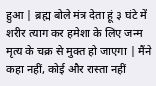हुआ | ब्रह्म बोले मंत्र देता हूं ३ घंटे में शरीर त्याग कर हमेशा के लिए जन्म मृत्य के चक्र से मुक्त हो जाएगा | मैंने कहा नहीं, कोई और रास्ता नहीं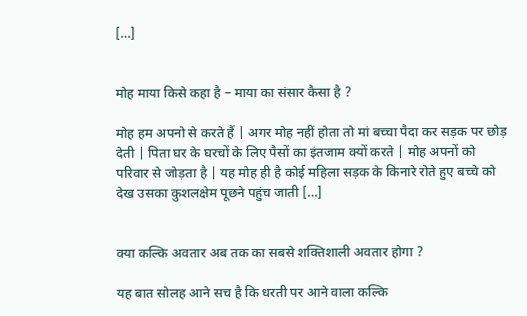[…]


मोह माया किसे कहा है – माया का संसार कैसा है ?

मोह हम अपनो से करते हैं | अगर मोह नहीं होता तो मां बच्चा पैदा कर सड़क पर छोड़ देती | पिता घर के घरचों के लिए पैसों का इंतजाम क्यों करते | मोह अपनों को परिवार से जोड़ता है | यह मोह ही है कोई महिला सड़क के किनारे रोते हुए बच्चे को देख उसका कुशलक्षेम पूछने पहुंच जाती […]


क्या कल्कि अवतार अब तक का सबसे शक्तिशाली अवतार होगा ?

यह बात सोलह आने सच है कि धरती पर आने वाला कल्कि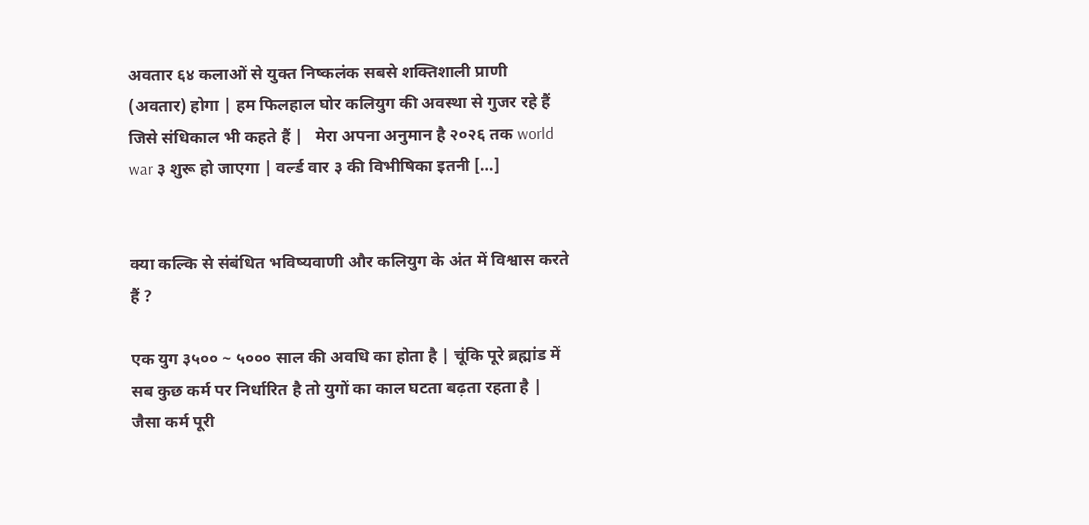अवतार ६४ कलाओं से युक्त निष्कलंक सबसे शक्तिशाली प्राणी (अवतार) होगा | हम फिलहाल घोर कलियुग की अवस्था से गुजर रहे हैं जिसे संधिकाल भी कहते हैं |   मेरा अपना अनुमान है २०२६ तक world war ३ शुरू हो जाएगा | वर्ल्ड वार ३ की विभीषिका इतनी […]


क्या कल्कि से संबंधित भविष्यवाणी और कलियुग के अंत में विश्वास करते हैं ?

एक युग ३५०० ~ ५००० साल की अवधि का होता है | चूंकि पूरे ब्रह्मांड में सब कुछ कर्म पर निर्धारित है तो युगों का काल घटता बढ़ता रहता है | जैसा कर्म पूरी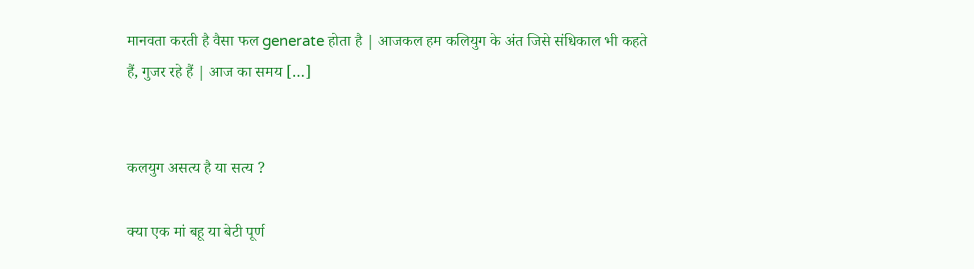मानवता करती है वैसा फल generate होता है | आजकल हम कलियुग के अंत जिसे संधिकाल भी कहते हैं, गुजर रहे हैं | आज का समय […]


कलयुग असत्य है या सत्य ?

क्या एक मां बहू या बेटी पूर्ण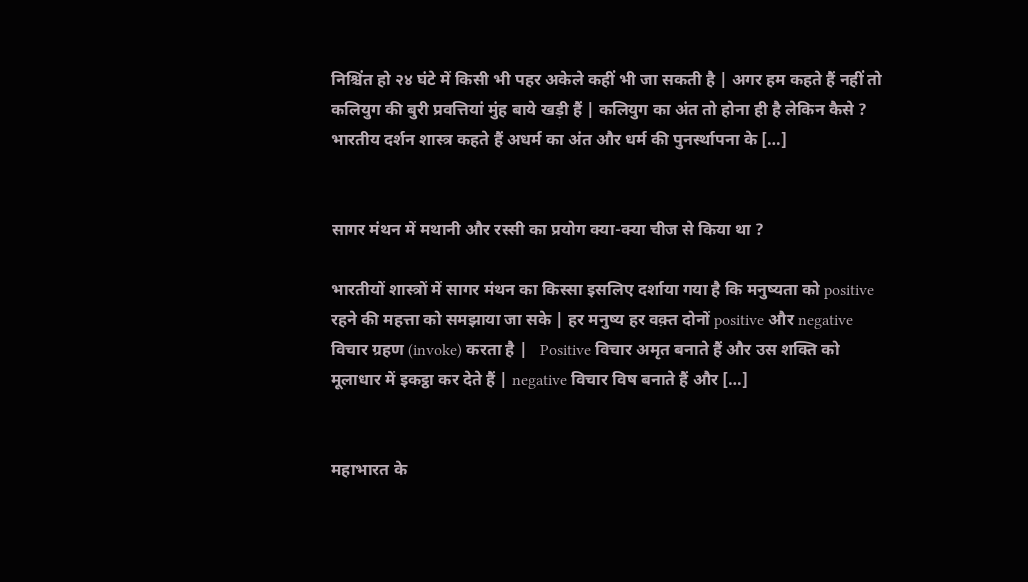निश्चिंत हो २४ घंटे में किसी भी पहर अकेले कहीं भी जा सकती है | अगर हम कहते हैं नहीं तो कलियुग की बुरी प्रवत्तियां मुंह बाये खड़ी हैं | कलियुग का अंत तो होना ही है लेकिन कैसे ? भारतीय दर्शन शास्त्र कहते हैं अधर्म का अंत और धर्म की पुनर्स्थापना के […]


सागर मंथन में मथानी और रस्सी का प्रयोग क्या-क्या चीज से किया था ?

भारतीयों शास्त्रों में सागर मंथन का किस्सा इसलिए दर्शाया गया है कि मनुष्यता को positive रहने की महत्ता को समझाया जा सके | हर मनुष्य हर वक़्त दोनों positive और negative विचार ग्रहण (invoke) करता है |   Positive विचार अमृत बनाते हैं और उस शक्ति को मूलाधार में इकट्ठा कर देते हैं | negative विचार विष बनाते हैं और […]


महाभारत के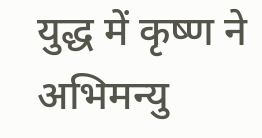युद्ध में कृष्ण ने अभिमन्यु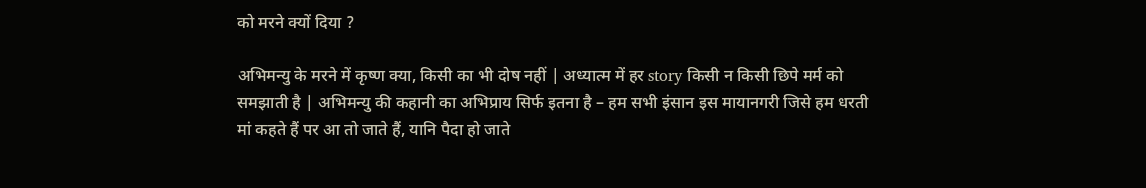को मरने क्यों दिया ?

अभिमन्यु के मरने में कृष्ण क्या, किसी का भी दोष नहीं | अध्यात्म में हर story किसी न किसी छिपे मर्म को समझाती है | अभिमन्यु की कहानी का अभिप्राय सिर्फ इतना है – हम सभी इंसान इस मायानगरी जिसे हम धरती मां कहते हैं पर आ तो जाते हैं, यानि पैदा हो जाते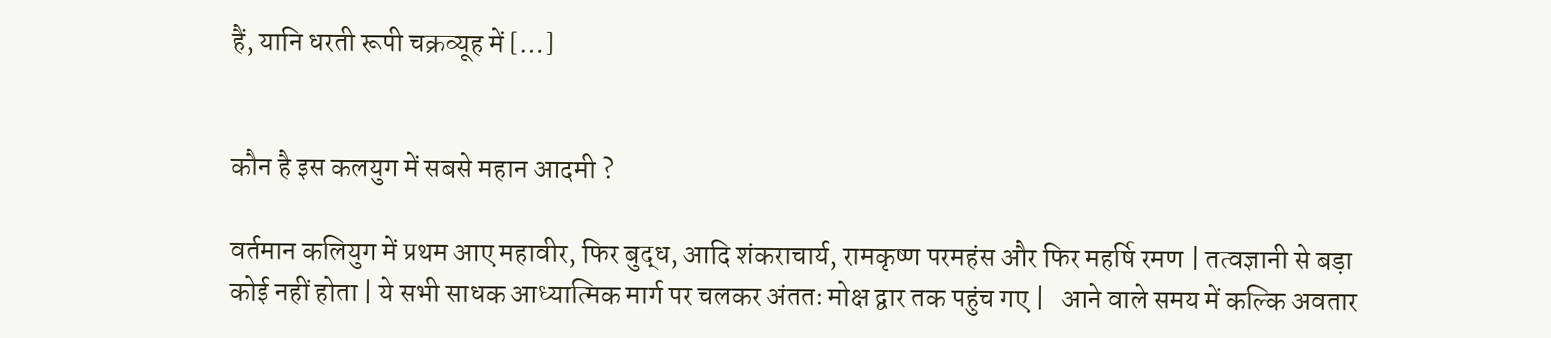हैं, यानि धरती रूपी चक्रव्यूह में […]


कौन है इस कलयुग में सबसे महान आदमी ?

वर्तमान कलियुग में प्रथम आए महावीर, फिर बुद्ध, आदि शंकराचार्य, रामकृष्ण परमहंस और फिर महर्षि रमण | तत्वज्ञानी से बड़ा कोई नहीं होता | ये सभी साधक आध्यात्मिक मार्ग पर चलकर अंततः मोक्ष द्वार तक पहुंच गए |   आने वाले समय में कल्कि अवतार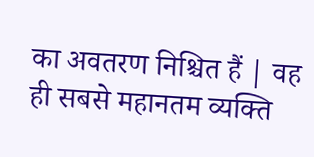का अवतरण निश्चित हैं | वह ही सबसे महानतम व्यक्ति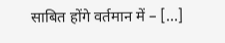साबित होंगे वर्तमान में – […]